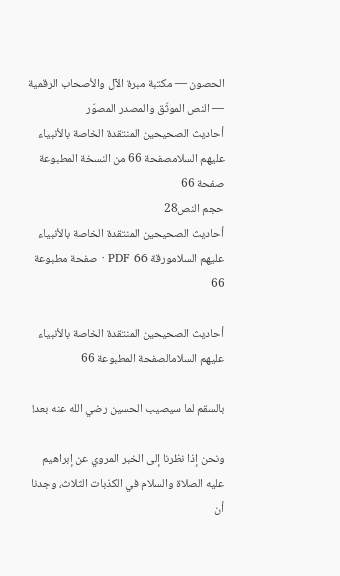الحصون — مكتبة مبرة الآل والأصحاب الرقمية — النص الموثّق والمصدر المصوّر
أحاديث الصحيحين المنتقدة الخاصة بالأنبياء عليهم السلامصفحة 66 من النسخة المطبوعة
صفحة 66
حجم النص28
أحاديث الصحيحين المنتقدة الخاصة بالأنبياء عليهم السلامورقة PDF 66 · صفحة مطبوعة 66

أحاديث الصحيحين المنتقدة الخاصة بالأنبياء عليهم السلامالصفحة المطبوعة 66

بالسقم لما سيصيب الحسين رضي الله عنه بعد!

ونحن إذا نظرنا إلى الخبر المروي عن إبراهيم عليه الصلاة والسلام في الكذبات الثلاث، وجدنا أن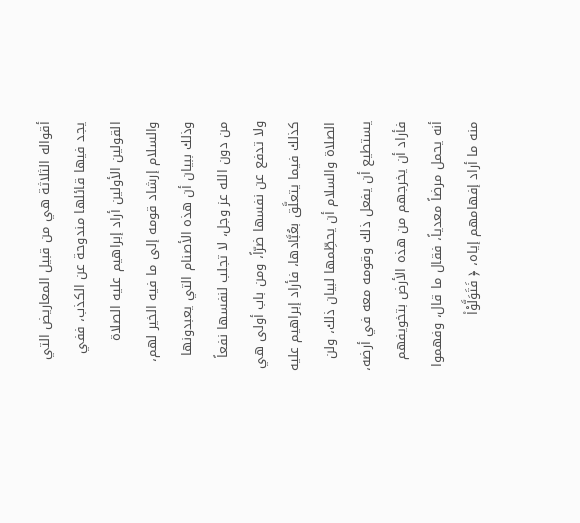أقواله الثلاثة هي من قبيل المعاريض التي يجد فيها قائلها مندوحة عن الكذب، ففي القولين الأولين أراد إبراهيم عليه الصلاة والسلام إرشاد قومه إلى ما فيه الخير لهم، وذلك ببيان أن هذه الأصنام التي يعبدونها من دون الله عز وجل، لا تجلب لنفسها نفعاً ولا تدفع عن نفسها ضرّاً، ومن باب أولى هي كذلك فيما يتعلَّق بعُبَّادها، فأراد إبراهيم عليه الصلاة والسلام أن يحطِّمها لبيان ذلك، ولن يستطيع أن يفعل ذلك وقومه معه في أرضه، فأراد أن يخرجهم من هذه الأرض بتخويفهم أنه يحمل مرضاً معدياً، فقال ما قال، وفهموا منه ما أراد إفهامهم إياه، ﴿ فَتَوَلَّوْا۟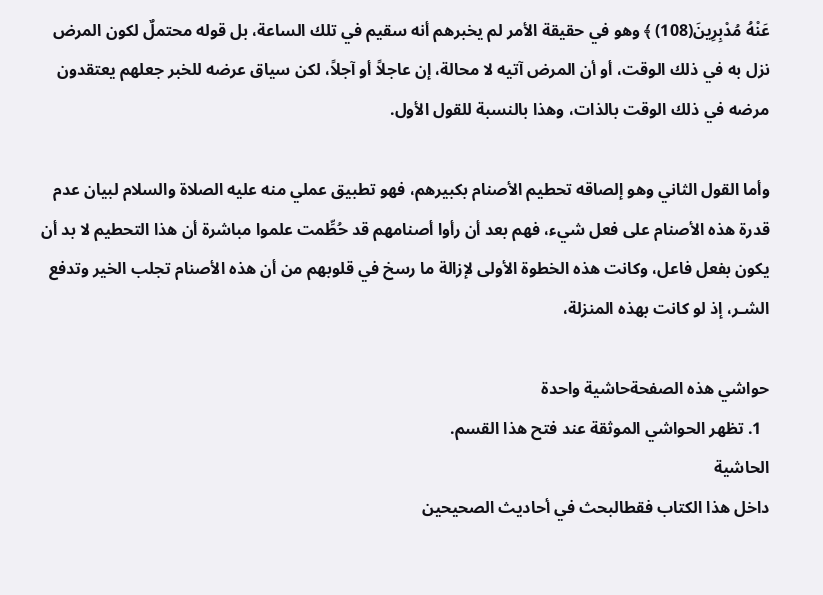عَنْهُ مُدْبِرِينَ(108) ﴾ وهو في حقيقة الأمر لم يخبرهم أنه سقيم في تلك الساعة، بل قوله محتملٌ لكون المرض نزل به في ذلك الوقت، أو أن المرض آتيه لا محالة، إن عاجلاً أو آجلاً، لكن سياق عرضه للخبر جعلهم يعتقدون مرضه في ذلك الوقت بالذات، وهذا بالنسبة للقول الأول.

وأما القول الثاني وهو إلصاقه تحطيم الأصنام بكبيرهم، فهو تطبيق عملي منه عليه الصلاة والسلام لبيان عدم قدرة هذه الأصنام على فعل شيء، فهم بعد أن رأوا أصنامهم قد حُطِّمت علموا مباشرة أن هذا التحطيم لا بد أن يكون بفعل فاعل، وكانت هذه الخطوة الأولى لإزالة ما رسخ في قلوبهم من أن هذه الأصنام تجلب الخير وتدفع الشـر، إذ لو كانت بهذه المنزلة،

حواشي هذه الصفحةحاشية واحدة
  1. تظهر الحواشي الموثقة عند فتح هذا القسم.
الحاشية
داخل هذا الكتاب فقطالبحث في أحاديث الصحيحين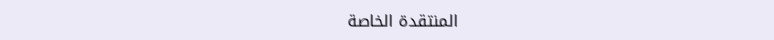المنتقدة الخاصة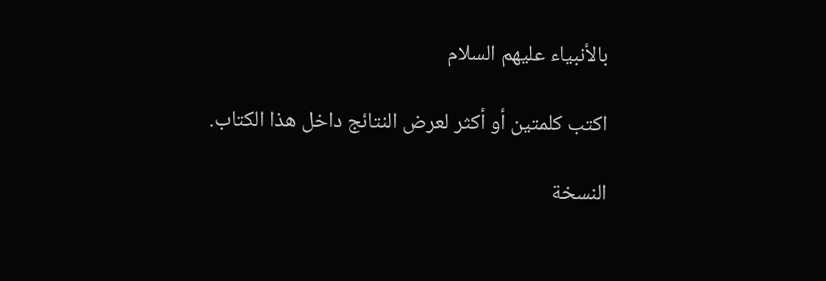بالأنبياء عليهم السلام

اكتب كلمتين أو أكثر لعرض النتائج داخل هذا الكتاب.

النسخة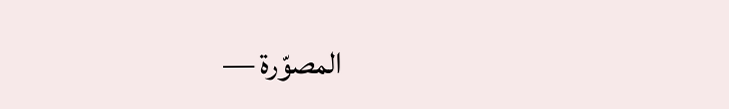المصوّرة —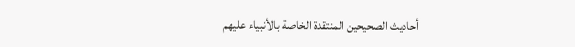أحاديث الصحيحين المنتقدة الخاصة بالأنبياء عليهم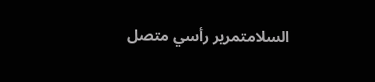السلامتمرير رأسي متصل